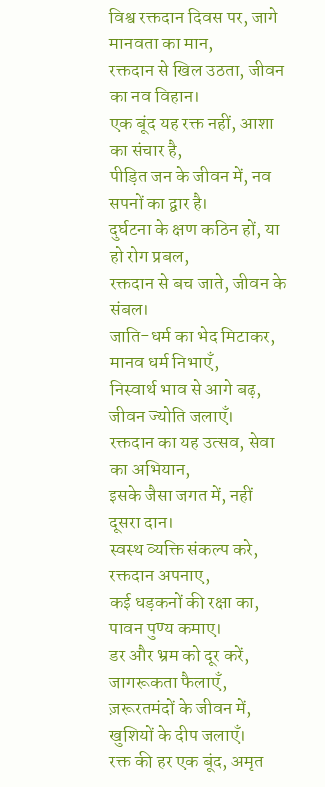विश्व रक्तदान दिवस पर, जागे मानवता का मान,
रक्तदान से खिल उठता, जीवन का नव विहान।
एक बूंद यह रक्त नहीं, आशा का संचार है,
पीड़ित जन के जीवन में, नव सपनों का द्वार है।
दुर्घटना के क्षण कठिन हों, या हो रोग प्रबल,
रक्तदान से बच जाते, जीवन के संबल।
जाति-धर्म का भेद मिटाकर, मानव धर्म निभाएँ,
निस्वार्थ भाव से आगे बढ़, जीवन ज्योति जलाएँ।
रक्तदान का यह उत्सव, सेवा का अभियान,
इसके जैसा जगत में, नहीं दूसरा दान।
स्वस्थ व्यक्ति संकल्प करे, रक्तदान अपनाए,
कई धड़कनों की रक्षा का, पावन पुण्य कमाए।
डर और भ्रम को दूर करें, जागरूकता फैलाएँ,
ज़रूरतमंदों के जीवन में, खुशियों के दीप जलाएँ।
रक्त की हर एक बूंद, अमृत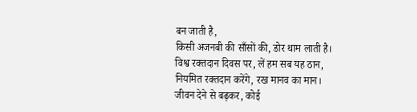बन जाती है,
किसी अजनबी की साँसों की, डोर थाम लाती है।
विश्व रक्तदान दिवस पर, लें हम सब यह ठान,
नियमित रक्तदान करेंगे, रख मानव का मान।
जीवन देने से बढ़कर, कोई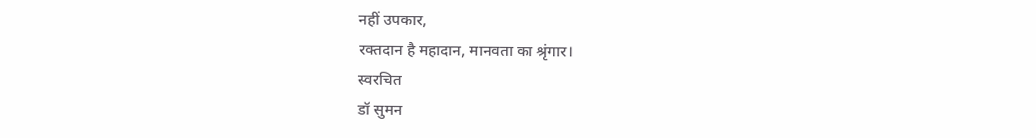नहीं उपकार,
रक्तदान है महादान, मानवता का श्रृंगार।
स्वरचित
डॉ सुमन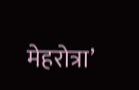मेहरोत्रा’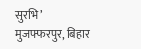सुरभि’
मुजफ्फरपुर, बिहार